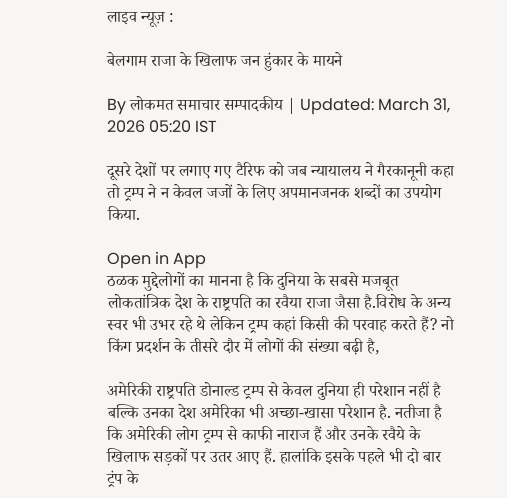लाइव न्यूज़ :

बेलगाम राजा के खिलाफ जन हुंकार के मायने

By लोकमत समाचार सम्पादकीय | Updated: March 31, 2026 05:20 IST

दूसरे देशों पर लगाए गए टैरिफ को जब न्यायालय ने गैरकानूनी कहा तो ट्रम्प ने न केवल जजों के लिए अपमानजनक शब्दों का उपयोग किया.

Open in App
ठळक मुद्देलोगों का मानना है कि दुनिया के सबसे मजबूत लोकतांत्रिक देश के राष्ट्रपति का रवैया राजा जैसा है.विरोध के अन्य स्वर भी उभर रहे थे लेकिन ट्रम्प कहां किसी की परवाह करते हैं? नो किंग प्रदर्शन के तीसरे दौर में लोगों की संख्या बढ़ी है,

अमेरिकी राष्ट्रपति डोनाल्ड ट्रम्प से केवल दुनिया ही परेशान नहीं है बल्कि उनका देश अमेरिका भी अच्छा-खासा परेशान है. नतीजा है कि अमेरिकी लोग ट्रम्प से काफी नाराज हैं और उनके रवैये के खिलाफ सड़कों पर उतर आए हैं. हालांकि इसके पहले भी दो बार ट्रंप के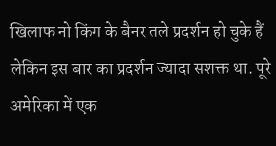खिलाफ नो किंग के बैनर तले प्रदर्शन हो चुके हैं लेकिन इस बार का प्रदर्शन ज्यादा सशक्त था. पूरे अमेरिका में एक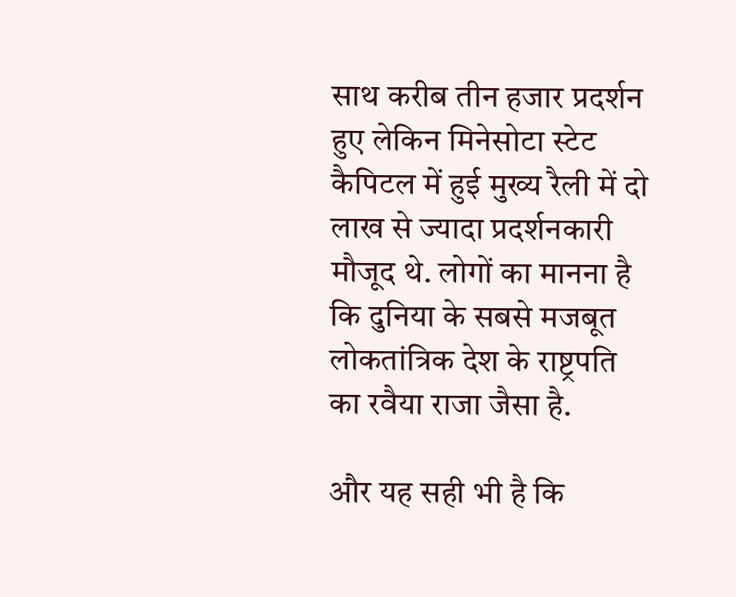साथ करीब तीन हजार प्रदर्शन हुए लेकिन मिनेसोटा स्टेट कैपिटल में हुई मुख्य रैली में दो लाख से ज्यादा प्रदर्शनकारी मौजूद थे. लोगों का मानना है कि दुनिया के सबसे मजबूत लोकतांत्रिक देश के राष्ट्रपति का रवैया राजा जैसा है.

और यह सही भी है कि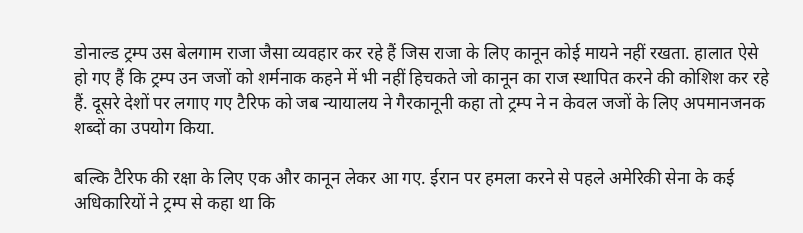डोनाल्ड ट्रम्प उस बेलगाम राजा जैसा व्यवहार कर रहे हैं जिस राजा के लिए कानून कोई मायने नहीं रखता. हालात ऐसे हो गए हैं कि ट्रम्प उन जजों को शर्मनाक कहने में भी नहीं हिचकते जो कानून का राज स्थापित करने की कोशिश कर रहे हैं. दूसरे देशों पर लगाए गए टैरिफ को जब न्यायालय ने गैरकानूनी कहा तो ट्रम्प ने न केवल जजों के लिए अपमानजनक शब्दों का उपयोग किया.

बल्कि टैरिफ की रक्षा के लिए एक और कानून लेकर आ गए. ईरान पर हमला करने से पहले अमेरिकी सेना के कई अधिकारियों ने ट्रम्प से कहा था कि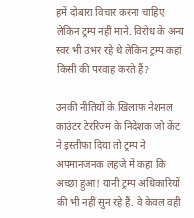हमें दोबारा विचार करना चाहिए लेकिन ट्रम्प नहीं माने. विरोध के अन्य स्वर भी उभर रहे थे लेकिन ट्रम्प कहां किसी की परवाह करते हैं?

उनकी नीतियों के खिलाफ नेशनल काउंटर टेररिज्म के निदेशक जो केंट ने इस्तीफा दिया तो ट्रम्प ने अपमानजनक लहजे में कहा कि अच्छा हुआ! यानी ट्रम्प अधिकारियों की भी नहीं सुन रहे हैं. वे केवल वही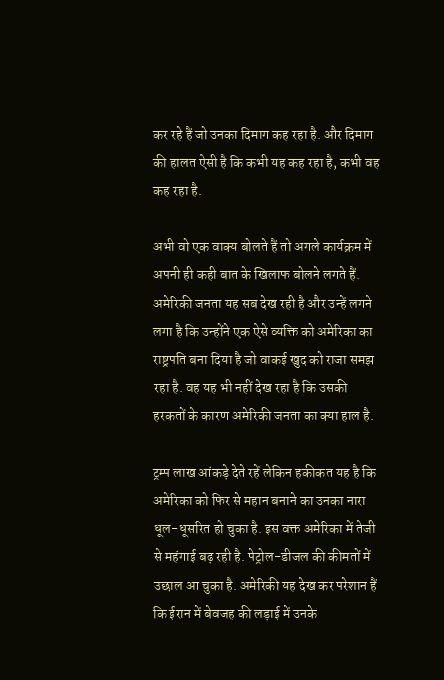कर रहे हैं जो उनका दिमाग कह रहा है. और दिमाग की हालत ऐसी है कि कभी यह कह रहा है, कभी वह कह रहा है.

अभी वो एक वाक्य बोलते हैं तो अगले कार्यक्रम में अपनी ही कही बात के खिलाफ बोलने लगते हैं. अमेरिकी जनता यह सब देख रही है और उन्हें लगने लगा है कि उन्होंने एक ऐसे व्यक्ति को अमेरिका का राष्ट्रपति बना दिया है जो वाकई खुद को राजा समझ रहा है. वह यह भी नहीं देख रहा है कि उसकी हरकतों के कारण अमेरिकी जनता का क्या हाल है.

ट्रम्प लाख आंकड़े देते रहें लेकिन हकीकत यह है कि अमेरिका को फिर से महान बनाने का उनका नारा धूल-धूसरित हो चुका है. इस वक्त अमेरिका में तेजी से महंगाई बढ़ रही है. पेट्रोल-डीजल की कीमतों में उछाल आ चुका है. अमेरिकी यह देख कर परेशान हैं कि ईरान में बेवजह की लड़ाई में उनके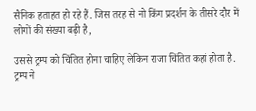सैनिक हताहत हो रहे हैं. जिस तरह से नो किंग प्रदर्शन के तीसरे दौर में लोगों की संख्या बढ़ी है,

उससे ट्रम्प को चिंतित होना चाहिए लेकिन राजा चिंतित कहां होता है. ट्रम्प ने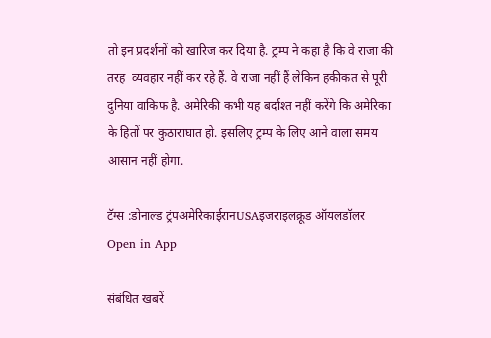तो इन प्रदर्शनों को खारिज कर दिया है. ट्रम्प ने कहा है कि वे राजा की तरह  व्यवहार नहीं कर रहे हैं. वे राजा नहीं हैं लेकिन हकीकत से पूरी दुनिया वाकिफ है. अमेरिकी कभी यह बर्दाश्त नहीं करेंगे कि अमेरिका के हितों पर कुठाराघात हो. इसलिए ट्रम्प के लिए आने वाला समय आसान नहीं होगा.

टॅग्स :डोनाल्ड ट्रंपअमेरिकाईरानUSAइजराइलक्रूड ऑयलडॉलर
Open in App

संबंधित खबरें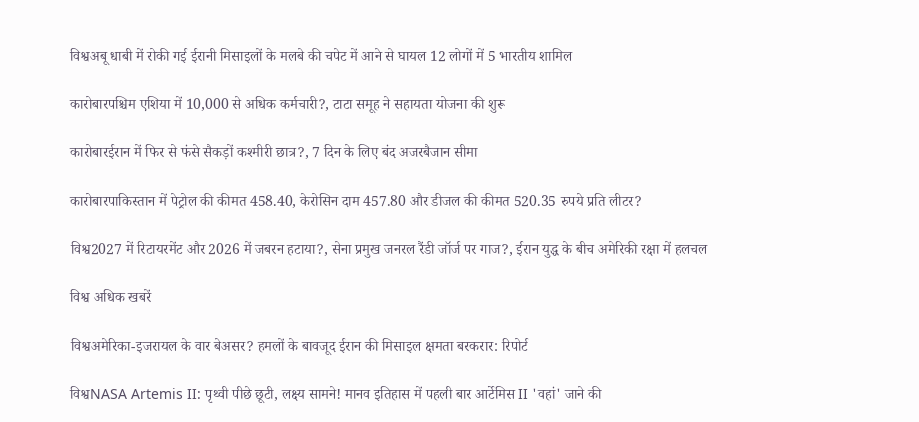विश्वअबू धाबी में रोकी गई ईरानी मिसाइलों के मलबे की चपेट में आने से घायल 12 लोगों में 5 भारतीय शामिल

कारोबारपश्चिम एशिया में 10,000 से अधिक कर्मचारी?, टाटा समूह ने सहायता योजना की शुरू

कारोबारईरान में फिर से फंसे सैकड़ों कश्मीरी छात्र?, 7 दिन के लिए बंद अजरबैजान सीमा

कारोबारपाकिस्तान में पेट्रोल की कीमत 458.40, केरोसिन दाम 457.80 और डीजल की कीमत 520.35 रुपये प्रति लीटर?

विश्व2027 में रिटायरमेंट और 2026 में जबरन हटाया?, सेना प्रमुख जनरल रैंडी जॉर्ज पर गाज?, ईरान युद्ध के बीच अमेरिकी रक्षा में हलचल

विश्व अधिक खबरें

विश्वअमेरिका-इजरायल के वार बेअसर? हमलों के बावजूद ईरान की मिसाइल क्षमता बरकरार: रिपोर्ट

विश्वNASA Artemis II: पृथ्वी पीछे छूटी, लक्ष्य सामने! मानव इतिहास में पहली बार आर्टेमिस II 'वहां' जाने की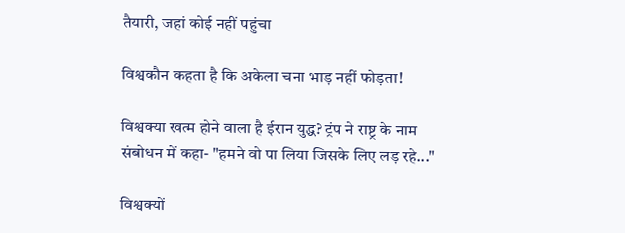तैयारी, जहां कोई नहीं पहुंचा

विश्वकौन कहता है कि अकेला चना भाड़ नहीं फोड़ता!

विश्वक्या खत्म होने वाला है ईरान युद्ध? ट्रंप ने राष्ट्र के नाम संबोधन में कहा- "हमने वो पा लिया जिसके लिए लड़ रहे..."

विश्वक्यों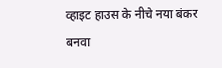व्हाइट हाउस के नीचे नया बंकर बनवा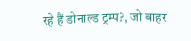रहे हैं डोनाल्ड ट्रम्प?, जो बाहर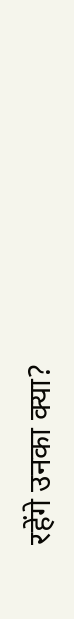रहेंगे उनका क्या?